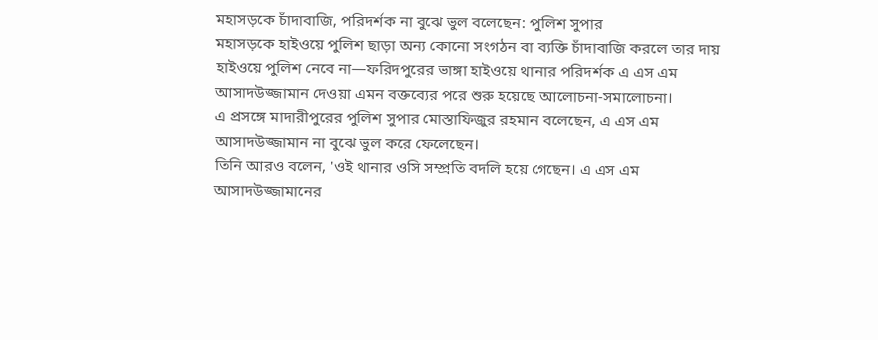মহাসড়কে চাঁদাবাজি, পরিদর্শক না বুঝে ভুল বলেছেন: পুলিশ সুপার
মহাসড়কে হাইওয়ে পুলিশ ছাড়া অন্য কোনো সংগঠন বা ব্যক্তি চাঁদাবাজি করলে তার দায় হাইওয়ে পুলিশ নেবে না—ফরিদপুরের ভাঙ্গা হাইওয়ে থানার পরিদর্শক এ এস এম আসাদউজ্জামান দেওয়া এমন বক্তব্যের পরে শুরু হয়েছে আলোচনা-সমালোচনা।
এ প্রসঙ্গে মাদারীপুরের পুলিশ সুপার মোস্তাফিজুর রহমান বলেছেন, এ এস এম আসাদউজ্জামান না বুঝে ভুল করে ফেলেছেন।
তিনি আরও বলেন, 'ওই থানার ওসি সম্প্রতি বদলি হয়ে গেছেন। এ এস এম আসাদউজ্জামানের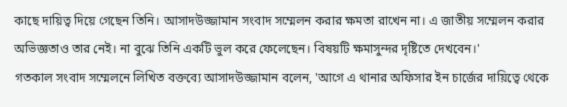কাছে দায়িত্ব দিয়ে গেছেন তিনি। আসাদউজ্জামান সংবাদ সম্মেলন করার ক্ষমতা রাখেন না। এ জাতীয় সম্মেলন করার অভিজ্ঞতাও তার নেই। না বুঝে তিনি একটি ভুল করে ফেলেছেন। বিষয়টি ক্ষমাসুন্দর দৃষ্টিতে দেখবেন।'
গতকাল সংবাদ সম্মেলনে লিখিত বক্তব্যে আসাদউজ্জামান বলেন, 'আগে এ থানার অফিসার ইন চার্জের দায়িত্বে থেকে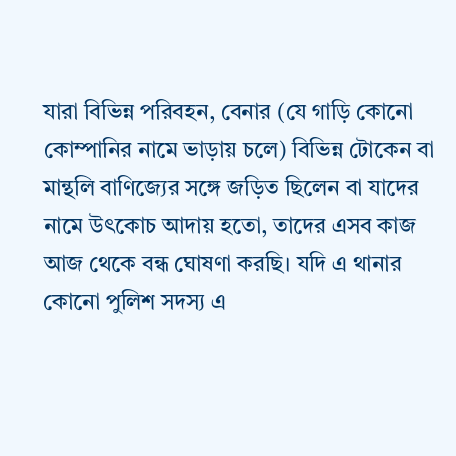যারা বিভিন্ন পরিবহন, বেনার (যে গাড়ি কোনো কোম্পানির নামে ভাড়ায় চলে) বিভিন্ন টোকেন বা মান্থলি বাণিজ্যের সঙ্গে জড়িত ছিলেন বা যাদের নামে উৎকোচ আদায় হতো, তাদের এসব কাজ আজ থেকে বন্ধ ঘোষণা করছি। যদি এ থানার কোনো পুলিশ সদস্য এ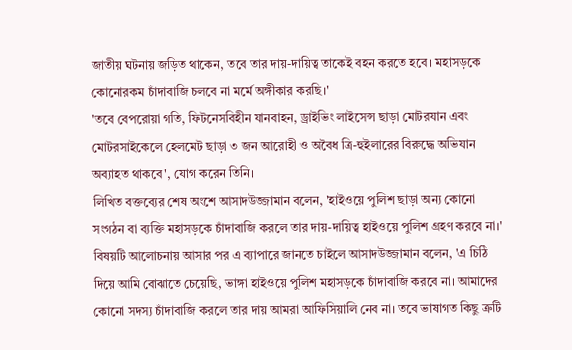জাতীয় ঘটনায় জড়িত থাকেন, তবে তার দায়-দায়িত্ব তাকেই বহন করতে হবে। মহাসড়কে কোনোরকম চাঁদাবাজি চলবে না মর্মে অঙ্গীকার করছি।'
'তবে বেপরোয়া গতি, ফিটনেসবিহীন যানবাহন, ড্রাইভিং লাইসেন্স ছাড়া মোটরযান এবং মোটরসাইকেলে হেলমেট ছাড়া ৩ জন আরোহী ও অবৈধ ত্রি-হুইলারের বিরুদ্ধে অভিযান অব্যাহত থাকবে', যোগ করেন তিনি।
লিখিত বক্তব্যের শেষ অংশে আসাদউজ্জামান বলেন, 'হাইওয়ে পুলিশ ছাড়া অন্য কোনো সংগঠন বা ব্যক্তি মহাসড়কে চাঁদাবাজি করলে তার দায়-দায়িত্ব হাইওয়ে পুলিশ গ্রহণ করবে না।'
বিষয়টি আলোচনায় আসার পর এ ব্যাপারে জানতে চাইলে আসাদউজ্জামান বলেন, 'এ চিঠি দিয়ে আমি বোঝাতে চেয়েছি, ভাঙ্গা হাইওয়ে পুলিশ মহাসড়কে চাঁদাবাজি করবে না। আমাদের কোনো সদস্য চাঁদাবাজি করলে তার দায় আমরা আফিসিয়ালি নেব না। তবে ভাষাগত কিছু ত্রুটি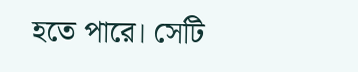হতে পারে। সেটি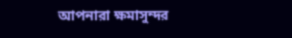আপনারা ক্ষমাসুন্দর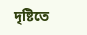দৃষ্টিতে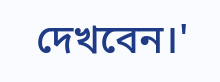দেখবেন।'